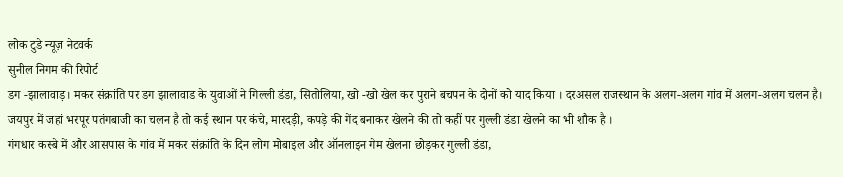लोक टुडे न्यूज़ नेटवर्क
सुनील निगम की रिपोर्ट
डग -झालावाड़। मकर संक्रांति पर डग झालावाड के युवाओं ने गिल्ली डंडा, सितोलिया, खो -खो खेल कर पुराने बचपन के दोनों को याद किया । दरअसल राजस्थान के अलग-अलग गांव में अलग-अलग चलन है। जयपुर में जहां भरपूर पतंगबाजी का चलन है तो कई स्थान पर कंचे, मारदड़ी, कपड़े की गेंद बनाकर खेलने की तो कहीं पर गुल्ली डंडा खेलने का भी शौक है ।
गंगधार कस्बे में और आसपास के गांव में मकर संक्रांति के दिन लोग मोबाइल और ऑनलाइन गेम खेलना छोड़कर गुल्ली डंडा,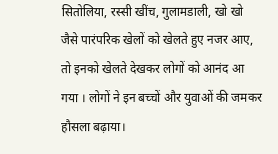सितोलिया, रस्सी खींच, गुलामडाली, खो खो जैसे पारंपरिक खेलों को खेलते हुए नजर आए, तो इनको खेलते देखकर लोगों को आनंद आ गया । लोगों ने इन बच्चों और युवाओं की जमकर हौसला बढ़ाया।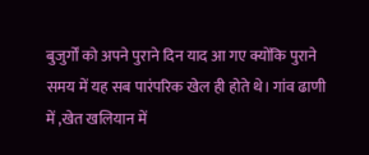बुजुर्गों को अपने पुराने दिन याद आ गए क्योंकि पुराने समय में यह सब पारंपरिक खेल ही होते थे। गांव ढाणी में ,खेत खलियान में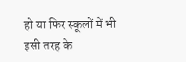हो या फिर स्कूलों में भी इसी तरह के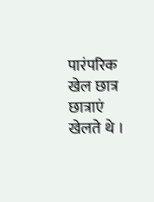पारंपरिक खेल छात्र छात्राएं खेलते थे ।